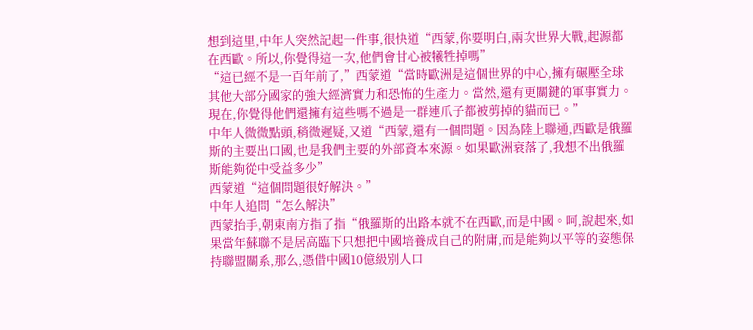想到這里,中年人突然記起一件事,很快道“西蒙,你要明白,兩次世界大戰,起源都在西歐。所以,你覺得這一次,他們會甘心被犧牲掉嗎”
“這已經不是一百年前了,”西蒙道“當時歐洲是這個世界的中心,擁有碾壓全球其他大部分國家的強大經濟實力和恐怖的生產力。當然,還有更關鍵的軍事實力。現在,你覺得他們還擁有這些嗎不過是一群連爪子都被剪掉的貓而已。”
中年人微微點頭,稍微遲疑,又道“西蒙,還有一個問題。因為陸上聯通,西歐是俄羅斯的主要出口國,也是我們主要的外部資本來源。如果歐洲衰落了,我想不出俄羅斯能夠從中受益多少”
西蒙道“這個問題很好解決。”
中年人追問“怎么解決”
西蒙抬手,朝東南方指了指“俄羅斯的出路本就不在西歐,而是中國。呵,說起來,如果當年蘇聯不是居高臨下只想把中國培養成自己的附庸,而是能夠以平等的姿態保持聯盟關系,那么,憑借中國10億級別人口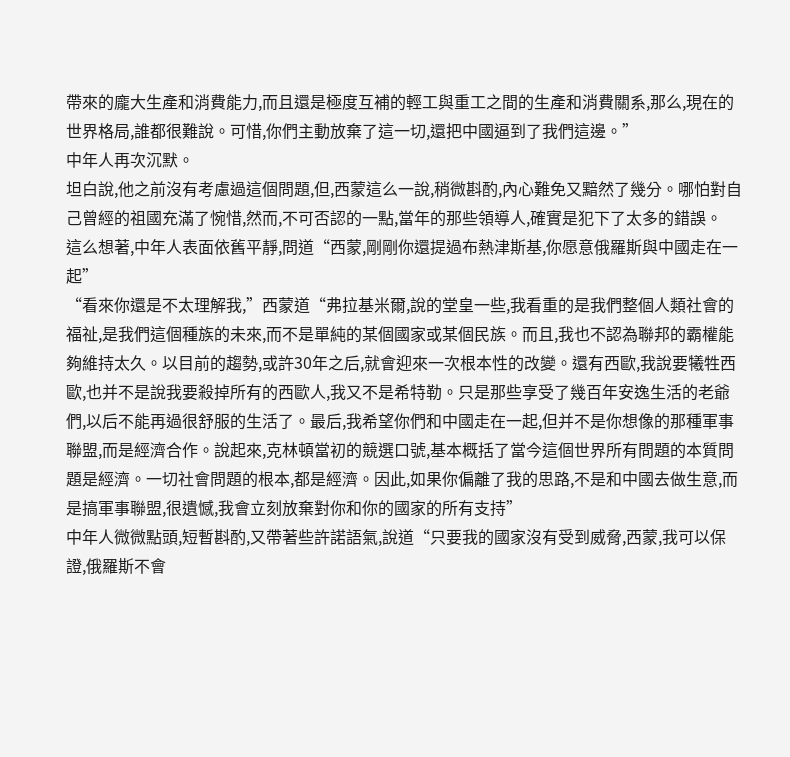帶來的龐大生產和消費能力,而且還是極度互補的輕工與重工之間的生產和消費關系,那么,現在的世界格局,誰都很難說。可惜,你們主動放棄了這一切,還把中國逼到了我們這邊。”
中年人再次沉默。
坦白說,他之前沒有考慮過這個問題,但,西蒙這么一說,稍微斟酌,內心難免又黯然了幾分。哪怕對自己曾經的祖國充滿了惋惜,然而,不可否認的一點,當年的那些領導人,確實是犯下了太多的錯誤。
這么想著,中年人表面依舊平靜,問道“西蒙,剛剛你還提過布熱津斯基,你愿意俄羅斯與中國走在一起”
“看來你還是不太理解我,”西蒙道“弗拉基米爾,說的堂皇一些,我看重的是我們整個人類社會的福祉,是我們這個種族的未來,而不是單純的某個國家或某個民族。而且,我也不認為聯邦的霸權能夠維持太久。以目前的趨勢,或許30年之后,就會迎來一次根本性的改變。還有西歐,我說要犧牲西歐,也并不是說我要殺掉所有的西歐人,我又不是希特勒。只是那些享受了幾百年安逸生活的老爺們,以后不能再過很舒服的生活了。最后,我希望你們和中國走在一起,但并不是你想像的那種軍事聯盟,而是經濟合作。說起來,克林頓當初的競選口號,基本概括了當今這個世界所有問題的本質問題是經濟。一切社會問題的根本,都是經濟。因此,如果你偏離了我的思路,不是和中國去做生意,而是搞軍事聯盟,很遺憾,我會立刻放棄對你和你的國家的所有支持”
中年人微微點頭,短暫斟酌,又帶著些許諾語氣,說道“只要我的國家沒有受到威脅,西蒙,我可以保證,俄羅斯不會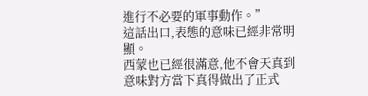進行不必要的軍事動作。”
這話出口,表態的意味已經非常明顯。
西蒙也已經很滿意,他不會天真到意味對方當下真得做出了正式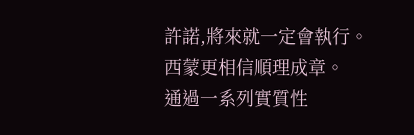許諾,將來就一定會執行。
西蒙更相信順理成章。
通過一系列實質性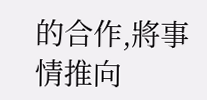的合作,將事情推向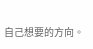自己想要的方向。